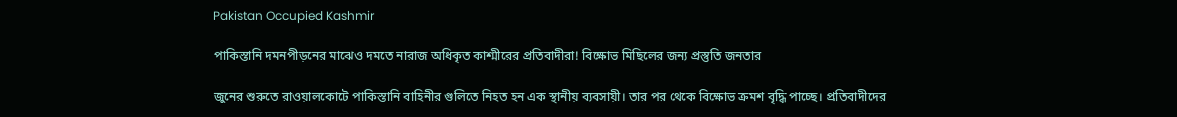Pakistan Occupied Kashmir

পাকিস্তানি দমনপীড়নের মাঝেও দমতে নারাজ অধিকৃত কাশ্মীরের প্রতিবাদীরা! বিক্ষোভ মিছিলের জন্য প্রস্তুতি জনতার

জুনের শুরুতে রাওয়ালকোটে পাকিস্তানি বাহিনীর গুলিতে নিহত হন এক স্থানীয় ব্যবসায়ী। তার পর থেকে বিক্ষোভ ক্রমশ বৃদ্ধি পাচ্ছে। প্রতিবাদীদের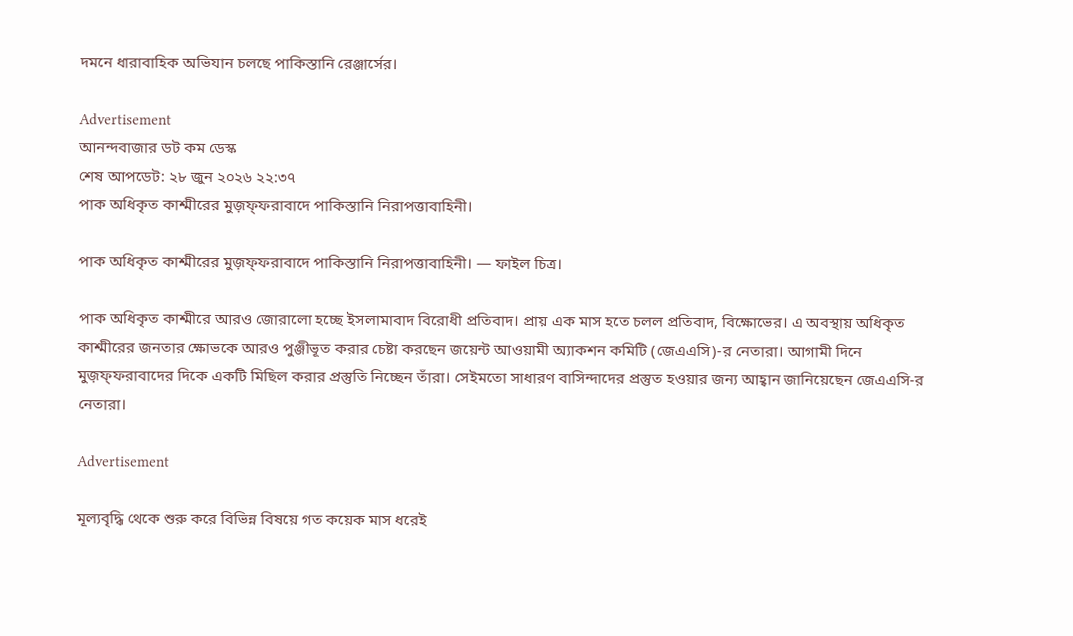দমনে ধারাবাহিক অভিযান চলছে পাকিস্তানি রেঞ্জার্সের।

Advertisement
আনন্দবাজার ডট কম ডেস্ক
শেষ আপডেট: ২৮ জুন ২০২৬ ২২:৩৭
পাক অধিকৃত কাশ্মীরের মুজ়ফ্‌ফরাবাদে পাকিস্তানি নিরাপত্তাবাহিনী।

পাক অধিকৃত কাশ্মীরের মুজ়ফ্‌ফরাবাদে পাকিস্তানি নিরাপত্তাবাহিনী। — ফাইল চিত্র।

পাক অধিকৃত কাশ্মীরে আরও জোরালো হচ্ছে ইসলামাবাদ বিরোধী প্রতিবাদ। প্রায় এক মাস হতে চলল প্রতিবাদ, বিক্ষোভের। এ অবস্থায় অধিকৃত কাশ্মীরের জনতার ক্ষোভকে আরও পুঞ্জীভূত করার চেষ্টা করছেন জয়েন্ট আওয়ামী অ্যাকশন কমিটি (জেএএসি)-র নেতারা। আগামী দিনে মুজ়ফ্‌ফরাবাদের দিকে একটি মিছিল করার প্রস্তুতি নিচ্ছেন তাঁরা। সেইমতো সাধারণ বাসিন্দাদের প্রস্তুত হওয়ার জন্য আহ্বান জানিয়েছেন জেএএসি-র নেতারা।

Advertisement

মূল্যবৃদ্ধি থেকে শুরু করে বিভিন্ন বিষয়ে গত কয়েক মাস ধরেই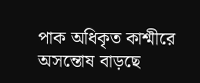পাক অধিকৃত কাশ্মীরে অসন্তোষ বাড়ছে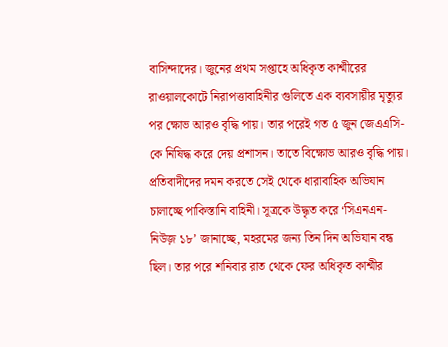বাসিন্দাদের। জুনের প্রথম সপ্তাহে অধিকৃত কাশ্মীরের রাওয়ালকোটে নিরাপত্তাবাহিনীর গুলিতে এক ব্যবসায়ীর মৃত্যুর পর ক্ষোভ আরও বৃদ্ধি পায়। তার পরেই গত ৫ জুন জেএএসি-কে নিষিদ্ধ করে দেয় প্রশাসন। তাতে বিক্ষোভ আরও বৃদ্ধি পায়। প্রতিবাদীদের দমন করতে সেই থেকে ধারাবাহিক অভিযান চালাচ্ছে পাকিস্তানি বাহিনী। সূত্রকে উদ্ধৃত করে ‘সিএনএন-নিউজ় ১৮’ জানাচ্ছে, মহরমের জন্য তিন দিন অভিযান বন্ধ ছিল। তার পরে শনিবার রাত থেকে ফের অধিকৃত কাশ্মীর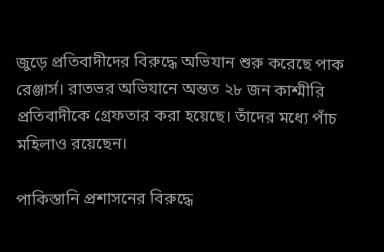জুড়ে প্রতিবাদীদের বিরুদ্ধে অভিযান শুরু করেছে পাক রেঞ্জার্স। রাতভর অভিযানে অন্তত ২৮ জন কাশ্মীরি প্রতিবাদীকে গ্রেফতার করা হয়েছে। তাঁদের মধ্যে পাঁচ মহিলাও রয়েছেন।

পাকিস্তানি প্রশাসনের বিরুদ্ধে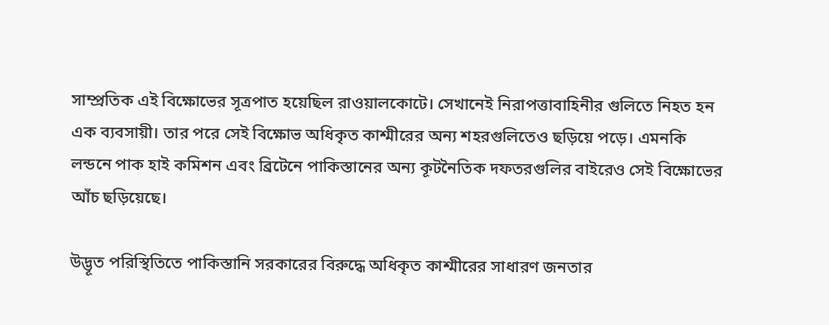সাম্প্রতিক এই বিক্ষোভের সূত্রপাত হয়েছিল রাওয়ালকোটে। সেখানেই নিরাপত্তাবাহিনীর গুলিতে নিহত হন এক ব্যবসায়ী। তার পরে সেই বিক্ষোভ অধিকৃত কাশ্মীরের অন্য শহরগুলিতেও ছড়িয়ে পড়ে। এমনকি লন্ডনে পাক হাই কমিশন এবং ব্রিটেনে পাকিস্তানের অন্য কূটনৈতিক দফতরগুলির বাইরেও সেই বিক্ষোভের আঁচ ছড়িয়েছে।

উদ্ভূত পরিস্থিতিতে পাকিস্তানি সরকারের বিরুদ্ধে অধিকৃত কাশ্মীরের সাধারণ জনতার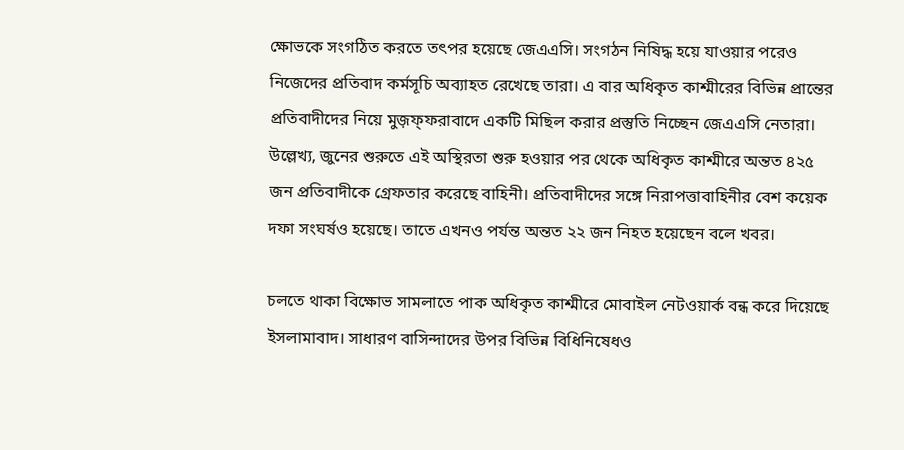ক্ষোভকে সংগঠিত করতে তৎপর হয়েছে জেএএসি। সংগঠন নিষিদ্ধ হয়ে যাওয়ার পরেও নিজেদের প্রতিবাদ কর্মসূচি অব্যাহত রেখেছে তারা। এ বার অধিকৃত কাশ্মীরের বিভিন্ন প্রান্তের প্রতিবাদীদের নিয়ে মুজ়ফ্‌ফরাবাদে একটি মিছিল করার প্রস্তুতি নিচ্ছেন জেএএসি নেতারা। উল্লেখ্য, জুনের শুরুতে এই অস্থিরতা শুরু হওয়ার পর থেকে অধিকৃত কাশ্মীরে অন্তত ৪২৫ জন প্রতিবাদীকে গ্রেফতার করেছে বাহিনী। প্রতিবাদীদের সঙ্গে নিরাপত্তাবাহিনীর বেশ কয়েক দফা সংঘর্ষও হয়েছে। তাতে এখনও পর্যন্ত অন্তত ২২ জন নিহত হয়েছেন বলে খবর।

চলতে থাকা বিক্ষোভ সামলাতে পাক অধিকৃত কাশ্মীরে মোবাইল নেটওয়ার্ক বন্ধ করে দিয়েছে ইসলামাবাদ। সাধারণ বাসিন্দাদের উপর বিভিন্ন বিধিনিষেধও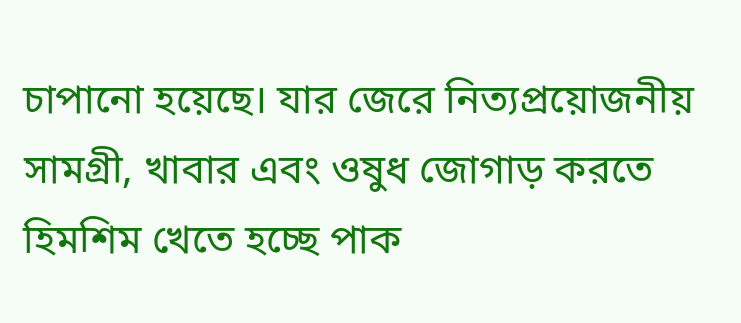চাপানো হয়েছে। যার জেরে নিত্যপ্রয়োজনীয় সামগ্রী, খাবার এবং ওষুধ জোগাড় করতে হিমশিম খেতে হচ্ছে পাক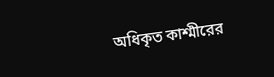অধিকৃত কাশ্মীরের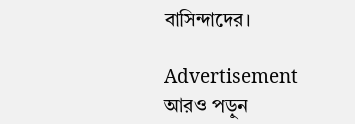বাসিন্দাদের।

Advertisement
আরও পড়ুন